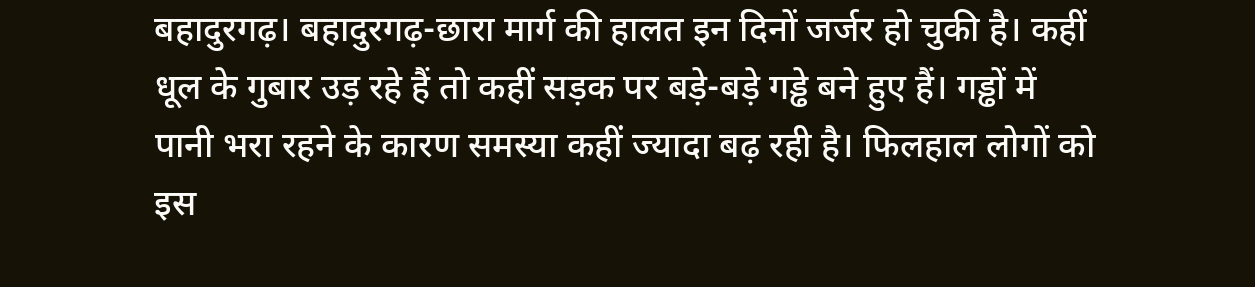बहादुरगढ़। बहादुरगढ़-छारा मार्ग की हालत इन दिनों जर्जर हो चुकी है। कहीं धूल के गुबार उड़ रहे हैं तो कहीं सड़क पर बड़े-बड़े गड्ढे बने हुए हैं। गड्ढों में पानी भरा रहने के कारण समस्या कहीं ज्यादा बढ़ रही है। फिलहाल लोगों को इस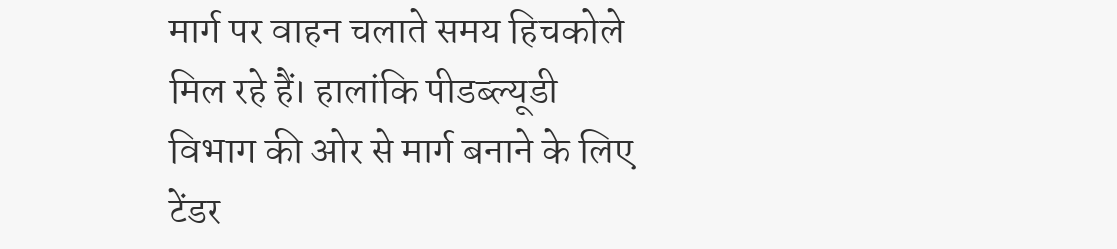मार्ग पर वाहन चलाते समय हिचकोले मिल रहे हैं। हालांकि पीडब्ल्यूडी विभाग की ओर से मार्ग बनाने के लिए टेंडर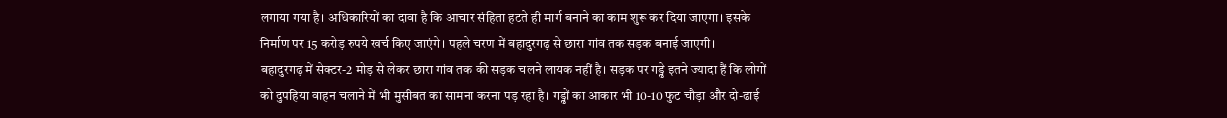लगाया गया है। अधिकारियों का दावा है कि आचार संहिता हटते ही मार्ग बनाने का काम शुरू कर दिया जाएगा। इसके निर्माण पर 15 करोड़ रुपये खर्च किए जाएंगे। पहले चरण में बहादुरगढ़ से छारा गांव तक सड़क बनाई जाएगी।
बहादुरगढ़ में सेक्टर-2 मोड़ से लेकर छारा गांव तक की सड़क चलने लायक नहीं है। सड़क पर गड्ढे इतने ज्यादा हैं कि लोगों को दुपहिया वाहन चलाने में भी मुसीबत का सामना करना पड़ रहा है। गड्ढों का आकार भी 10-10 फुट चौड़ा और दो-ढाई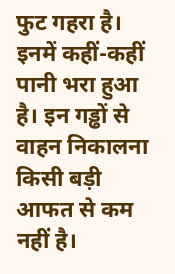फुट गहरा है। इनमें कहीं-कहीं पानी भरा हुआ है। इन गड्ढों से वाहन निकालना किसी बड़ी आफत से कम नहीं है।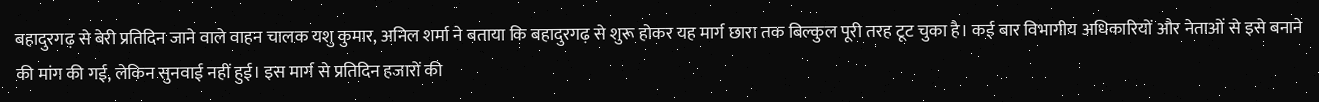बहादुरगढ़ से बेरी प्रतिदिन जाने वाले वाहन चालक यशु कुमार, अनिल शर्मा ने बताया कि बहादुरगढ़ से शुरू होकर यह मार्ग छारा तक बिल्कुल पूरी तरह टूट चुका है। कई बार विभागीय अधिकारियों और नेताओं से इसे बनाने की मांग की गई, लेकिन सुनवाई नहीं हुई। इस मार्ग से प्रतिदिन हजारों की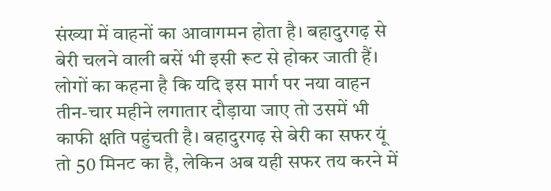संख्या में वाहनों का आवागमन होता है। बहादुरगढ़ से बेरी चलने वाली बसें भी इसी रूट से होकर जाती हैं। लोगों का कहना है कि यदि इस मार्ग पर नया वाहन तीन-चार महीने लगातार दौड़ाया जाए तो उसमें भी काफी क्षति पहुंचती है। बहादुरगढ़ से बेरी का सफर यूं तो 50 मिनट का है, लेकिन अब यही सफर तय करने में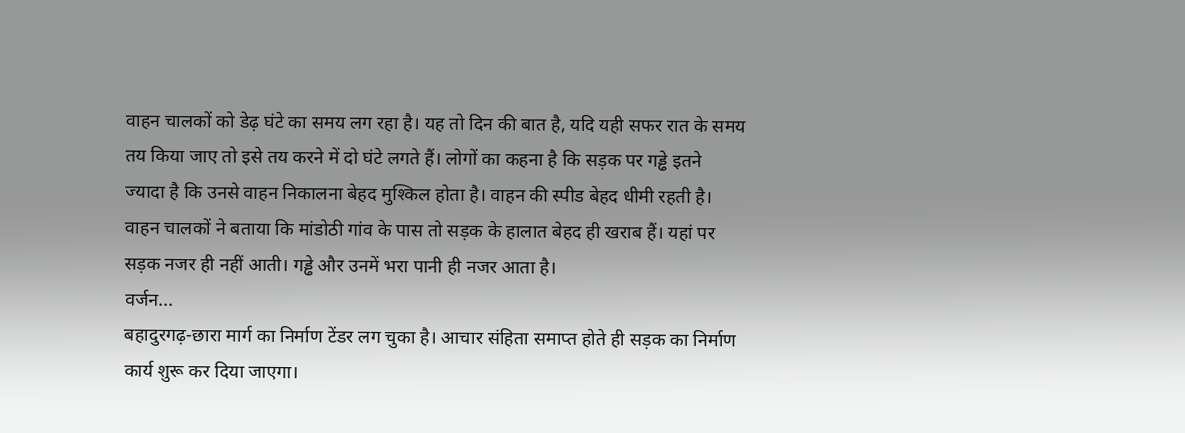वाहन चालकों को डेढ़ घंटे का समय लग रहा है। यह तो दिन की बात है, यदि यही सफर रात के समय तय किया जाए तो इसे तय करने में दो घंटे लगते हैं। लोगों का कहना है कि सड़क पर गड्ढे इतने ज्यादा है कि उनसे वाहन निकालना बेहद मुश्किल होता है। वाहन की स्पीड बेहद धीमी रहती है। वाहन चालकों ने बताया कि मांडोठी गांव के पास तो सड़क के हालात बेहद ही खराब हैं। यहां पर सड़क नजर ही नहीं आती। गड्ढे और उनमें भरा पानी ही नजर आता है।
वर्जन...
बहादुरगढ़-छारा मार्ग का निर्माण टेंडर लग चुका है। आचार संहिता समाप्त होते ही सड़क का निर्माण कार्य शुरू कर दिया जाएगा।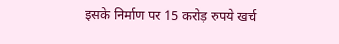इसके निर्माण पर 15 करोड़ रुपये खर्च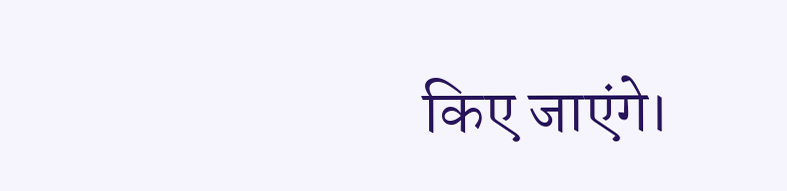किए जाएंगे।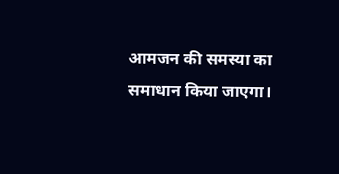आमजन की समस्या का समाधान किया जाएगा।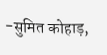-सुमित कोहाड़,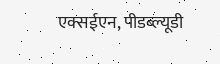एक्सईएन, पीडब्ल्यूडी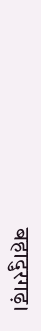बहादुरगढ़।